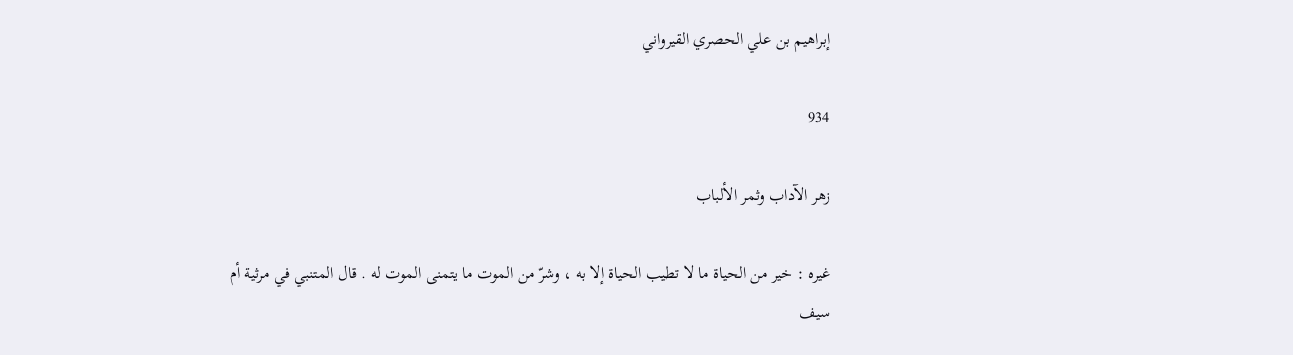إبراهيم بن علي الحصري القيرواني

934

زهر الآداب وثمر الألباب

غيره : خير من الحياة ما لا تطيب الحياة إلا به ، وشرّ من الموت ما يتمنى الموت له . قال المتنبي في مرثية أم سيف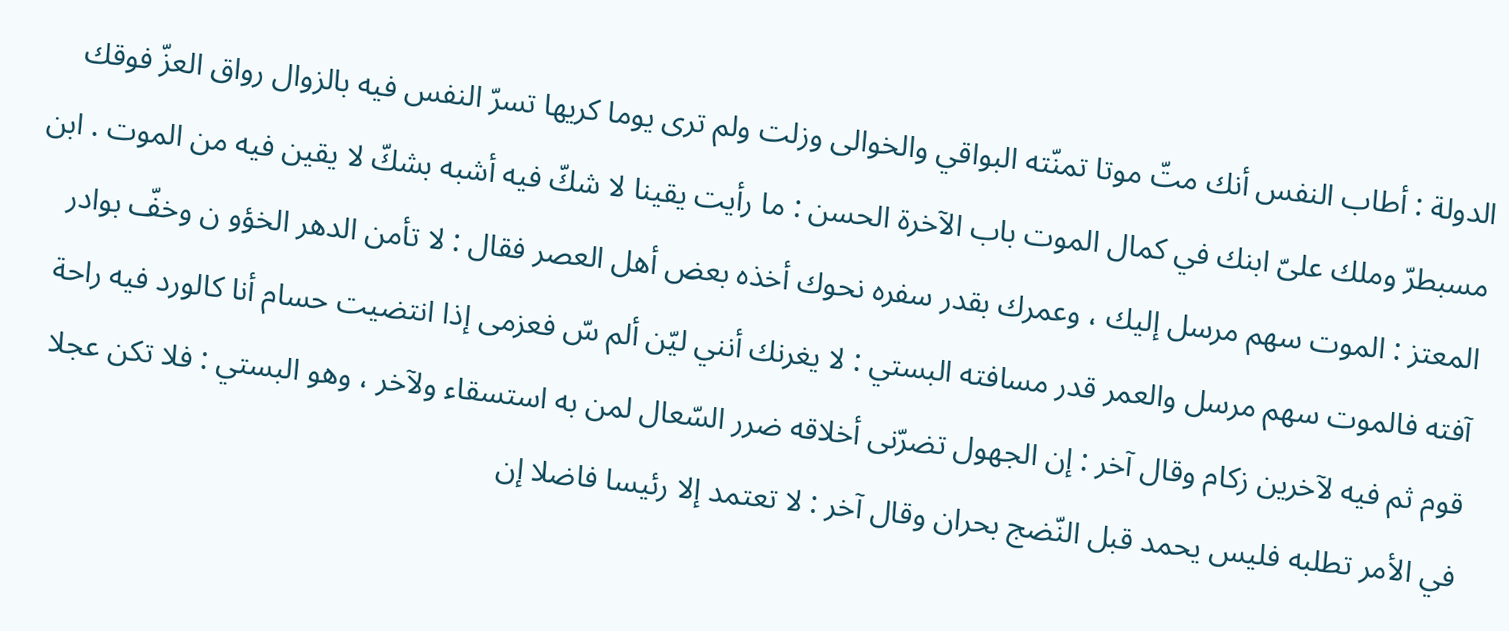الدولة : أطاب النفس أنك متّ موتا تمنّته البواقي والخوالى وزلت ولم ترى يوما كريها تسرّ النفس فيه بالزوال رواق العزّ فوقك مسبطرّ وملك علىّ ابنك في كمال الموت باب الآخرة الحسن : ما رأيت يقينا لا شكّ فيه أشبه بشكّ لا يقين فيه من الموت . ابن المعتز : الموت سهم مرسل إليك ، وعمرك بقدر سفره نحوك أخذه بعض أهل العصر فقال : لا تأمن الدهر الخؤو ن وخفّ بوادر آفته فالموت سهم مرسل والعمر قدر مسافته البستي : لا يغرنك أنني ليّن ألم سّ فعزمى إذا انتضيت حسام أنا كالورد فيه راحة قوم ثم فيه لآخرين زكام وقال آخر : إن الجهول تضرّنى أخلاقه ضرر السّعال لمن به استسقاء ولآخر ، وهو البستي : فلا تكن عجلا في الأمر تطلبه فليس يحمد قبل النّضج بحران وقال آخر : لا تعتمد إلا رئيسا فاضلا إن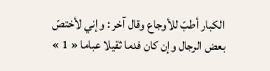الكبار أطبّ للأوجاع وقال آخر : وإني لأختصّ بعض الرجال وإن كان فدما ثقيلا عباما « 1 »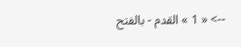--> « 1 » القدم - بالفتح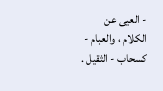- العيى عن الكلام ، والعبام - كسحاب - الثقيل .